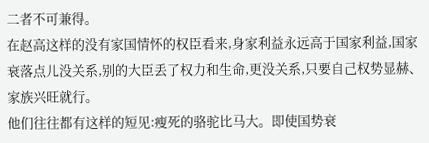二者不可兼得。
在赵高这样的没有家国情怀的权臣看来,身家利益永远高于国家利益,国家衰落点儿没关系,别的大臣丢了权力和生命,更没关系,只要自己权势显赫、家族兴旺就行。
他们往往都有这样的短见:瘦死的骆驼比马大。即使国势衰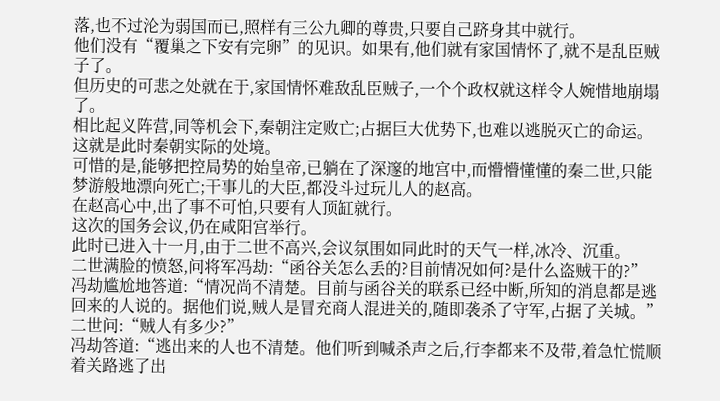落,也不过沦为弱国而已,照样有三公九卿的尊贵,只要自己跻身其中就行。
他们没有“覆巢之下安有完卵”的见识。如果有,他们就有家国情怀了,就不是乱臣贼子了。
但历史的可悲之处就在于,家国情怀难敌乱臣贼子,一个个政权就这样令人婉惜地崩塌了。
相比起义阵营,同等机会下,秦朝注定败亡;占据巨大优势下,也难以逃脱灭亡的命运。
这就是此时秦朝实际的处境。
可惜的是,能够把控局势的始皇帝,已躺在了深邃的地宫中,而懵懵懂懂的秦二世,只能梦游般地漂向死亡;干事儿的大臣,都没斗过玩儿人的赵高。
在赵高心中,出了事不可怕,只要有人顶缸就行。
这次的国务会议,仍在咸阳宫举行。
此时已进入十一月,由于二世不高兴,会议氛围如同此时的天气一样,冰冷、沉重。
二世满脸的愤怒,问将军冯劫:“函谷关怎么丢的?目前情况如何?是什么盗贼干的?”
冯劫尴尬地答道:“情况尚不清楚。目前与函谷关的联系已经中断,所知的消息都是逃回来的人说的。据他们说,贼人是冒充商人混进关的,随即袭杀了守军,占据了关城。”
二世问:“贼人有多少?”
冯劫答道:“逃出来的人也不清楚。他们听到喊杀声之后,行李都来不及带,着急忙慌顺着关路逃了出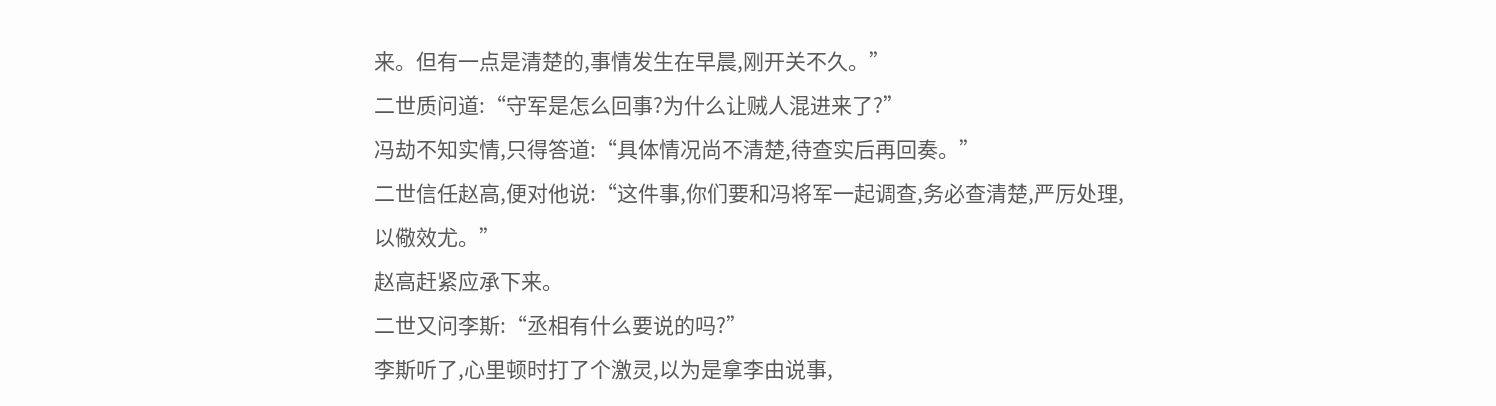来。但有一点是清楚的,事情发生在早晨,刚开关不久。”
二世质问道:“守军是怎么回事?为什么让贼人混进来了?”
冯劫不知实情,只得答道:“具体情况尚不清楚,待查实后再回奏。”
二世信任赵高,便对他说:“这件事,你们要和冯将军一起调查,务必查清楚,严厉处理,以儆效尤。”
赵高赶紧应承下来。
二世又问李斯:“丞相有什么要说的吗?”
李斯听了,心里顿时打了个激灵,以为是拿李由说事,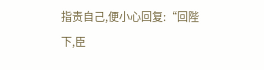指责自己,便小心回复:“回陛下,臣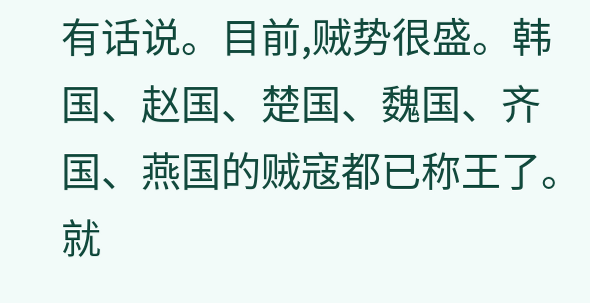有话说。目前,贼势很盛。韩国、赵国、楚国、魏国、齐国、燕国的贼寇都已称王了。就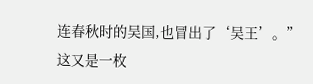连春秋时的吴国,也冒出了‘吴王’。”
这又是一枚